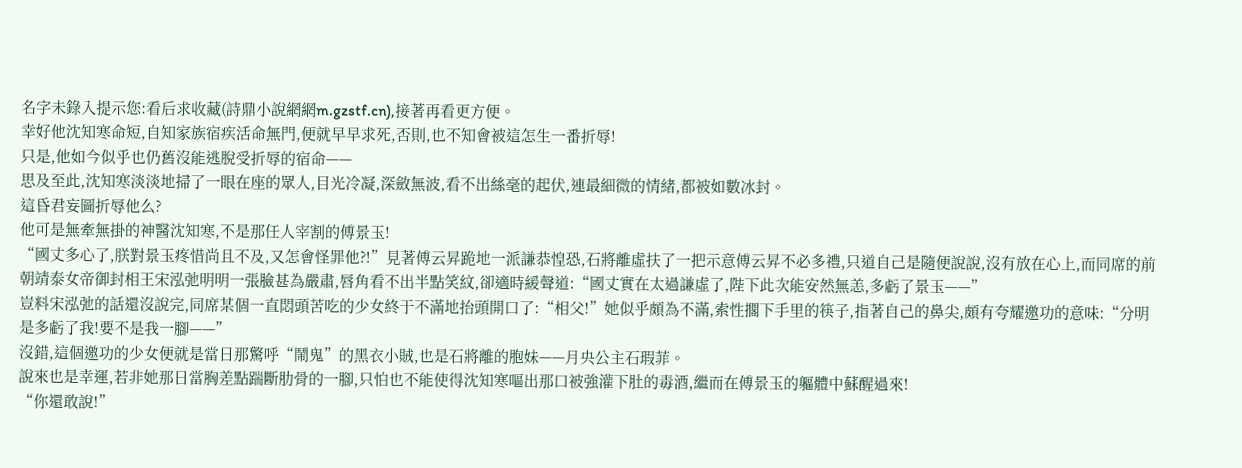名字未錄入提示您:看后求收藏(詩鼎小說網網m.gzstf.cn),接著再看更方便。
幸好他沈知寒命短,自知家族宿疾活命無門,便就早早求死,否則,也不知會被這怎生一番折辱!
只是,他如今似乎也仍舊沒能逃脫受折辱的宿命——
思及至此,沈知寒淡淡地掃了一眼在座的眾人,目光冷凝,深斂無波,看不出絲毫的起伏,連最細微的情緒,都被如數冰封。
這昏君妄圖折辱他么?
他可是無牽無掛的神醫沈知寒,不是那任人宰割的傅景玉!
“國丈多心了,朕對景玉疼惜尚且不及,又怎會怪罪他?!”見著傅云昇跪地一派謙恭惶恐,石將離虛扶了一把示意傅云昇不必多禮,只道自己是隨便說說,沒有放在心上,而同席的前朝靖泰女帝御封相王宋泓弛明明一張臉甚為嚴肅,唇角看不出半點笑紋,卻適時緩聲道:“國丈實在太過謙虛了,陛下此次能安然無恙,多虧了景玉——”
豈料宋泓弛的話還沒說完,同席某個一直悶頭苦吃的少女終于不滿地抬頭開口了:“相父!”她似乎頗為不滿,索性擱下手里的筷子,指著自己的鼻尖,頗有夸耀邀功的意味:“分明是多虧了我!要不是我一腳——”
沒錯,這個邀功的少女便就是當日那驚呼“鬧鬼”的黑衣小賊,也是石將離的胞妹——月央公主石瑕菲。
說來也是幸運,若非她那日當胸差點踹斷肋骨的一腳,只怕也不能使得沈知寒嘔出那口被強灌下肚的毒酒,繼而在傅景玉的軀體中蘇醒過來!
“你還敢說!”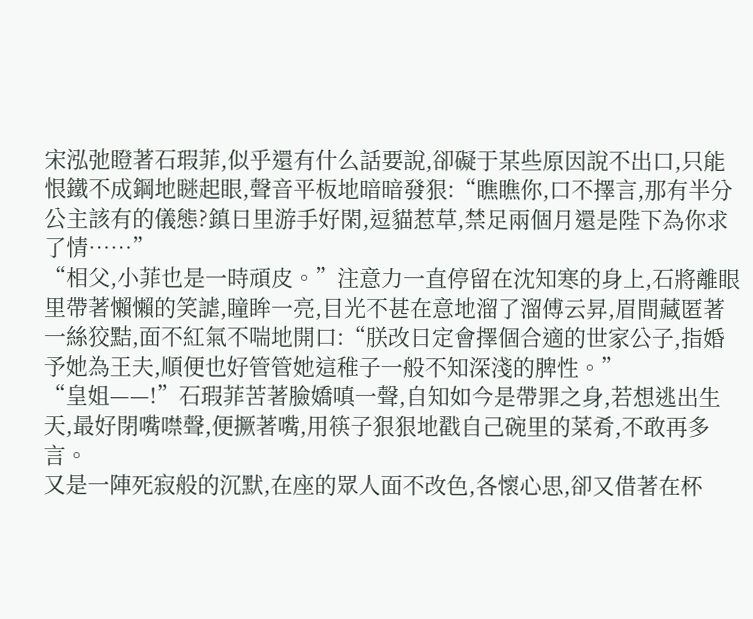宋泓弛瞪著石瑕菲,似乎還有什么話要說,卻礙于某些原因說不出口,只能恨鐵不成鋼地瞇起眼,聲音平板地暗暗發狠:“瞧瞧你,口不擇言,那有半分公主該有的儀態?鎮日里游手好閑,逗貓惹草,禁足兩個月還是陛下為你求了情……”
“相父,小菲也是一時頑皮。”注意力一直停留在沈知寒的身上,石將離眼里帶著懶懶的笑謔,瞳眸一亮,目光不甚在意地溜了溜傅云昇,眉間藏匿著一絲狡黠,面不紅氣不喘地開口:“朕改日定會擇個合適的世家公子,指婚予她為王夫,順便也好管管她這稚子一般不知深淺的脾性。”
“皇姐——!”石瑕菲苦著臉嬌嗔一聲,自知如今是帶罪之身,若想逃出生天,最好閉嘴噤聲,便撅著嘴,用筷子狠狠地戳自己碗里的菜肴,不敢再多言。
又是一陣死寂般的沉默,在座的眾人面不改色,各懷心思,卻又借著在杯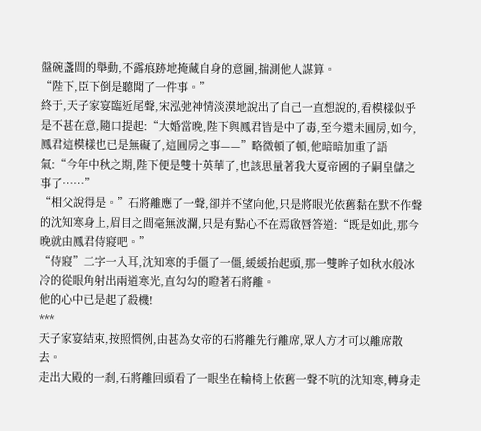盤碗盞間的舉動,不露痕跡地掩藏自身的意圖,揣測他人謀算。
“陛下,臣下倒是聽聞了一件事。”
終于,天子家宴臨近尾聲,宋泓弛神情淡漠地說出了自己一直想說的,看模樣似乎是不甚在意,隨口提起:“大婚當晚,陛下與鳳君皆是中了毒,至今還未圓房,如今,鳳君這模樣也已是無礙了,這圓房之事——”略微頓了頓,他暗暗加重了語氣:“今年中秋之期,陛下便是雙十英華了,也該思量著我大夏帝國的子嗣皇儲之事了……”
“相父說得是。”石將離應了一聲,卻并不望向他,只是將眼光依舊黏在默不作聲的沈知寒身上,眉目之間毫無波瀾,只是有點心不在焉啟唇答道:“既是如此,那今晚就由鳳君侍寢吧。”
“侍寢”二字一入耳,沈知寒的手僵了一僵,緩緩抬起頭,那一雙眸子如秋水般冰冷的從眼角射出兩道寒光,直勾勾的瞪著石將離。
他的心中已是起了殺機!
***
天子家宴結束,按照慣例,由甚為女帝的石將離先行離席,眾人方才可以離席散去。
走出大殿的一剎,石將離回頭看了一眼坐在輪椅上依舊一聲不吭的沈知寒,轉身走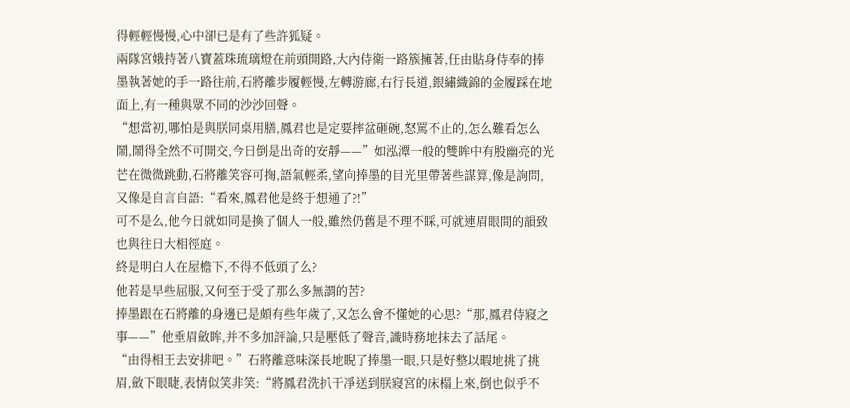得輕輕慢慢,心中卻已是有了些許狐疑。
兩隊宮娥持著八寶蓋珠琉璃燈在前頭開路,大內侍衛一路簇擁著,任由貼身侍奉的捧墨執著她的手一路往前,石將離步履輕慢,左轉游廊,右行長道,銀繡織錦的金履踩在地面上,有一種與眾不同的沙沙回聲。
“想當初,哪怕是與朕同桌用膳,鳳君也是定要摔盆砸碗,怒罵不止的,怎么難看怎么鬧,鬧得全然不可開交,今日倒是出奇的安靜——”如泓潭一般的雙眸中有股幽亮的光芒在微微跳動,石將離笑容可掬,語氣輕柔,望向捧墨的目光里帶著些謀算,像是詢問,又像是自言自語:“看來,鳳君他是終于想通了?!”
可不是么,他今日就如同是換了個人一般,雖然仍舊是不理不睬,可就連眉眼間的韻致也與往日大相徑庭。
終是明白人在屋檐下,不得不低頭了么?
他若是早些屈服,又何至于受了那么多無謂的苦?
捧墨跟在石將離的身邊已是頗有些年歲了,又怎么會不懂她的心思?“那,鳳君侍寢之事——”他垂眉斂眸,并不多加評論,只是壓低了聲音,識時務地抹去了話尾。
“由得相王去安排吧。”石將離意味深長地睨了捧墨一眼,只是好整以暇地挑了挑眉,斂下眼睫,表情似笑非笑:“將鳳君洗扒干凈送到朕寢宮的床榻上來,倒也似乎不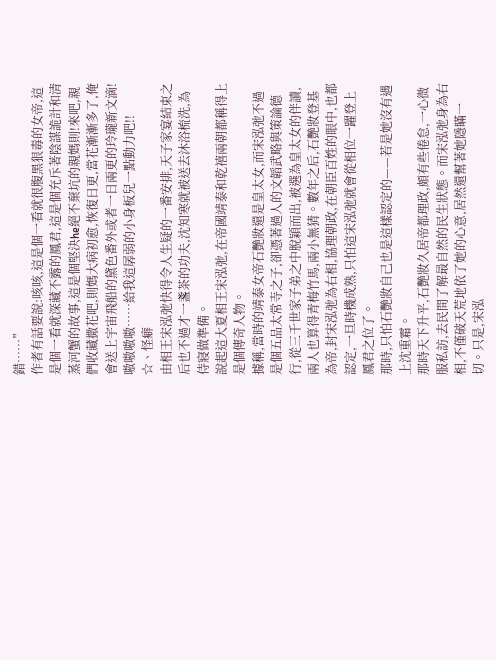錯……”
作者有話要說:咳咳,這是個一看就很腹黑狠毒的女帝,這是個一看就深藏不露的鳳君,這是個充斥著陰謀詭計和清蒸河蟹的故事,這是個堅決he絕不棄坑的親媽則!來吧,親們收藏撒花吧,則媽大病初愈,恢復日更,當花漸漸多了,俺會送上宇宙飛船的黛色番外或者一日兩更的玲瓏新文滴!嗷嗷嗷嗷……給我這孱弱的小身板兒一點動力吧!!
☆、怪癖
由相王宋泓弛快得令人生疑的一番安排,天子家宴結束之后也不過才一盞茶的功夫,沈知寒就被送去沐浴梳洗,為侍寢做準備。
說起這大夏相王宋泓弛,在帝國靖泰和乾禧兩朝都稱得上是個傳奇人物。
據稱,當時的靖泰女帝石艷妝還是皇太女,而宋泓弛不過是個五品太常寺之子,卻憑著過人的文韜武略與策論德行,從三千世家子弟之中脫穎而出,被選為皇太女的伴讀,兩人也算得青梅竹馬,兩小無猜。數年之后,石艷妝登基為帝,封宋泓弛為右相,協理朝政,在朝臣百姓的眼中,也都認定,一旦時機成熟,只怕這宋泓弛就會從相位一躍登上鳳君之位了。
那時,只怕石艷妝自己也是這樣認定的——若是她沒有遇上沈重霜。
那時天下升平,石艷妝久居帝都理政,頗有些倦怠,一心微服私訪,去民間了解最自然的民生狀態。而宋泓弛身為右相,不僅破天荒地依了她的心意,居然還幫著她隱瞞一切。只是,宋泓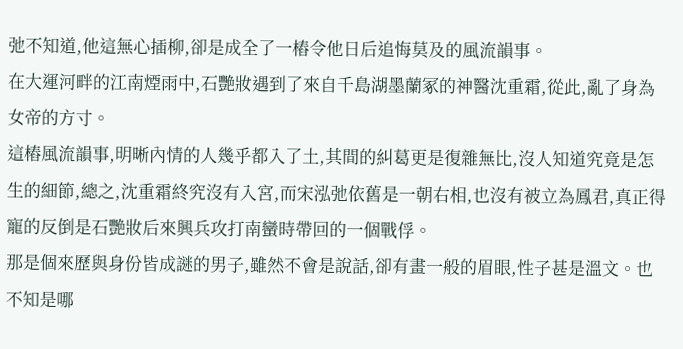弛不知道,他這無心插柳,卻是成全了一樁令他日后追悔莫及的風流韻事。
在大運河畔的江南煙雨中,石艷妝遇到了來自千島湖墨蘭冢的神醫沈重霜,從此,亂了身為女帝的方寸。
這樁風流韻事,明晰內情的人幾乎都入了土,其間的糾葛更是復雜無比,沒人知道究竟是怎生的細節,總之,沈重霜終究沒有入宮,而宋泓弛依舊是一朝右相,也沒有被立為鳳君,真正得寵的反倒是石艷妝后來興兵攻打南蠻時帶回的一個戰俘。
那是個來歷與身份皆成謎的男子,雖然不會是說話,卻有畫一般的眉眼,性子甚是溫文。也不知是哪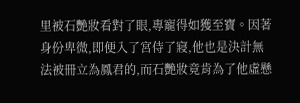里被石艷妝看對了眼,專寵得如獲至寶。因著身份卑微,即便入了宮侍了寢,他也是決計無法被冊立為鳳君的,而石艷妝竟肯為了他虛懸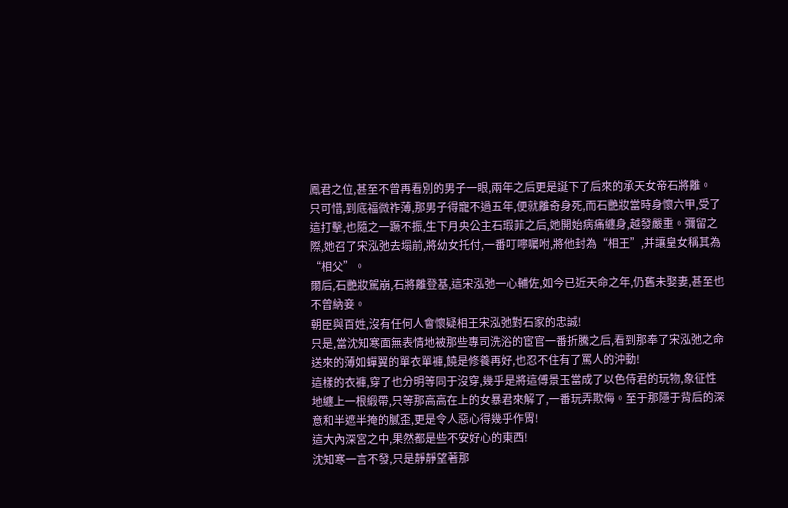鳳君之位,甚至不曾再看別的男子一眼,兩年之后更是誕下了后來的承天女帝石將離。
只可惜,到底福微祚薄,那男子得寵不過五年,便就離奇身死,而石艷妝當時身懷六甲,受了這打擊,也隨之一蹶不振,生下月央公主石瑕菲之后,她開始病痛纏身,越發嚴重。彌留之際,她召了宋泓弛去塌前,將幼女托付,一番叮嚀囑咐,將他封為“相王”,并讓皇女稱其為“相父”。
爾后,石艷妝駕崩,石將離登基,這宋泓弛一心輔佐,如今已近天命之年,仍舊未娶妻,甚至也不曾納妾。
朝臣與百姓,沒有任何人會懷疑相王宋泓弛對石家的忠誠!
只是,當沈知寒面無表情地被那些專司洗浴的宦官一番折騰之后,看到那奉了宋泓弛之命送來的薄如蟬翼的單衣單褲,饒是修養再好,也忍不住有了罵人的沖動!
這樣的衣褲,穿了也分明等同于沒穿,幾乎是將這傅景玉當成了以色侍君的玩物,象征性地纏上一根緞帶,只等那高高在上的女暴君來解了,一番玩弄欺侮。至于那隱于背后的深意和半遮半掩的膩歪,更是令人惡心得幾乎作胃!
這大內深宮之中,果然都是些不安好心的東西!
沈知寒一言不發,只是靜靜望著那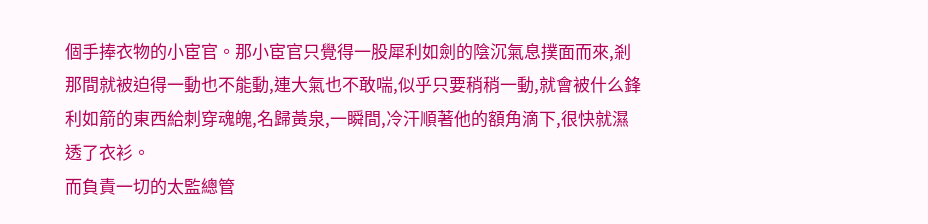個手捧衣物的小宦官。那小宦官只覺得一股犀利如劍的陰沉氣息撲面而來,剎那間就被迫得一動也不能動,連大氣也不敢喘,似乎只要稍稍一動,就會被什么鋒利如箭的東西給刺穿魂魄,名歸黃泉,一瞬間,冷汗順著他的額角滴下,很快就濕透了衣衫。
而負責一切的太監總管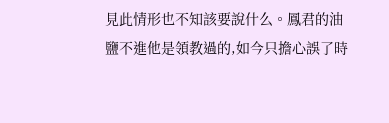見此情形也不知該要說什么。鳳君的油鹽不進他是領教過的,如今只擔心誤了時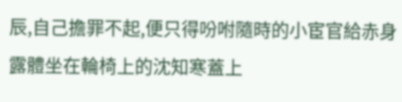辰,自己擔罪不起,便只得吩咐隨時的小宦官給赤身露體坐在輪椅上的沈知寒蓋上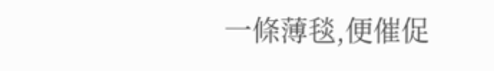一條薄毯,便催促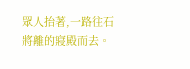眾人抬著,一路往石將離的寢殿而去。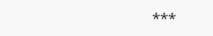***